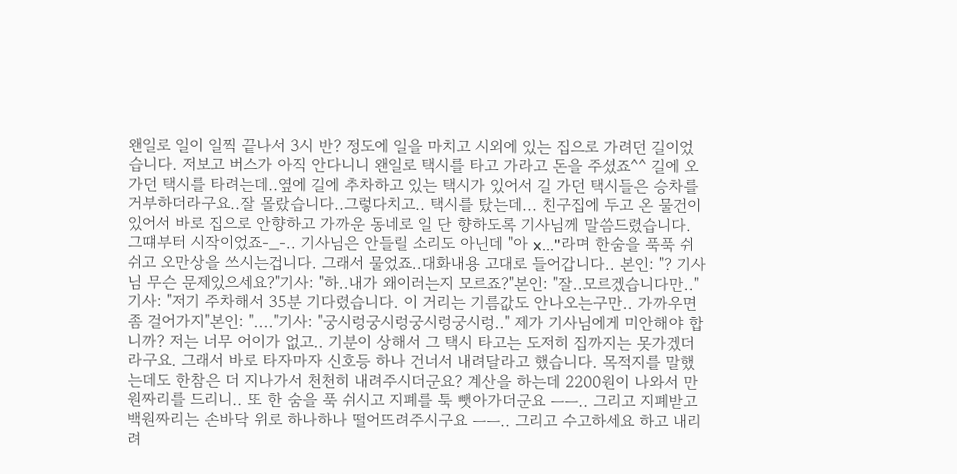왠일로 일이 일찍 끝나서 3시 반? 정도에 일을 마치고 시외에 있는 집으로 가려던 길이었습니다. 저보고 버스가 아직 안다니니 왠일로 택시를 타고 가라고 돈을 주셨죠^^ 길에 오가던 택시를 타려는데..옆에 길에 추차하고 있는 택시가 있어서 길 가던 택시들은 승차를 거부하더라구요..잘 몰랐습니다..그렇다치고.. 택시를 탔는데... 친구집에 두고 온 물건이 있어서 바로 집으로 안향하고 가까운 동네로 일 단 향하도록 기사님께 말씀드렸습니다. 그떄부터 시작이었죠-_-.. 기사님은 안들릴 소리도 아닌데 "아 x..."라며 한숨을 푹푹 쉬쉬고 오만상을 쓰시는겁니다. 그래서 물었죠..대화내용 고대로 들어갑니다.. 본인: "? 기사님 무슨 문제있으세요?"기사: "하..내가 왜이러는지 모르죠?"본인: "잘..모르겠습니다만.."기사: "저기 주차해서 35분 기다렸습니다. 이 거리는 기름값도 안나오는구만.. 가까우면 좀 걸어가지"본인: "...."기사: "궁시렁궁시렁궁시렁궁시렁.." 제가 기사님에게 미안해야 합니까? 저는 너무 어이가 없고.. 기분이 상해서 그 택시 타고는 도저히 집까지는 못가겠더라구요. 그래서 바로 타자마자 신호등 하나 건너서 내려달라고 했습니다. 목적지를 말했는데도 한참은 더 지나가서 천천히 내려주시더군요? 계산을 하는데 2200원이 나와서 만원짜리를 드리니.. 또 한 숨을 푹 쉬시고 지폐를 툭 뺏아가더군요 ㅡㅡ.. 그리고 지폐받고 백원짜리는 손바닥 위로 하나하나 떨어뜨려주시구요 ㅡㅡ.. 그리고 수고하세요 하고 내리려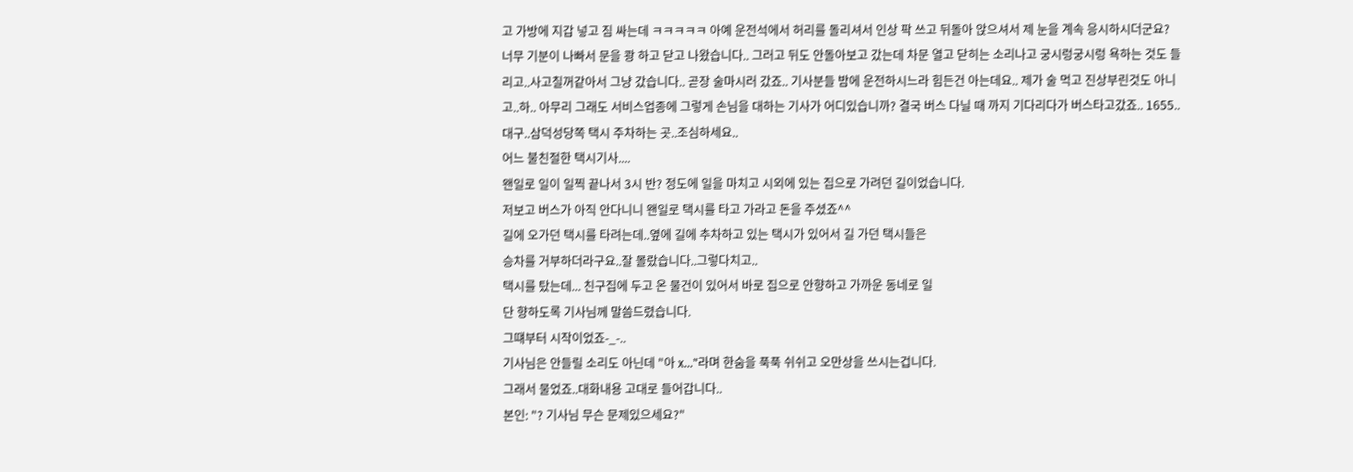고 가방에 지갑 넣고 짐 싸는데 ㅋㅋㅋㅋㅋ 아예 운전석에서 허리를 돌리셔서 인상 팍 쓰고 뒤돌아 앉으셔서 제 눈을 계속 응시하시더군요? 너무 기분이 나빠서 문을 쾅 하고 닫고 나왔습니다.. 그러고 뒤도 안돌아보고 갔는데 차문 열고 닫히는 소리나고 궁시렁궁시렁 욕하는 것도 들리고..사고칠꺼같아서 그냥 갔습니다.. 곧장 술마시러 갔죠.. 기사분들 밤에 운전하시느라 힘든건 아는데요.. 제가 술 먹고 진상부린것도 아니고..하.. 아무리 그래도 서비스업종에 그렇게 손님을 대하는 기사가 어디있습니까? 결국 버스 다닐 때 까지 기다리다가 버스타고갔죠.. 1655..대구..삼덕성당쪽 택시 주차하는 곳..조심하세요..
어느 불친절한 택시기사....
왠일로 일이 일찍 끝나서 3시 반? 정도에 일을 마치고 시외에 있는 집으로 가려던 길이었습니다.
저보고 버스가 아직 안다니니 왠일로 택시를 타고 가라고 돈을 주셨죠^^
길에 오가던 택시를 타려는데..옆에 길에 추차하고 있는 택시가 있어서 길 가던 택시들은
승차를 거부하더라구요..잘 몰랐습니다..그렇다치고..
택시를 탔는데... 친구집에 두고 온 물건이 있어서 바로 집으로 안향하고 가까운 동네로 일
단 향하도록 기사님께 말씀드렸습니다.
그떄부터 시작이었죠-_-..
기사님은 안들릴 소리도 아닌데 "아 x..."라며 한숨을 푹푹 쉬쉬고 오만상을 쓰시는겁니다.
그래서 물었죠..대화내용 고대로 들어갑니다..
본인: "? 기사님 무슨 문제있으세요?"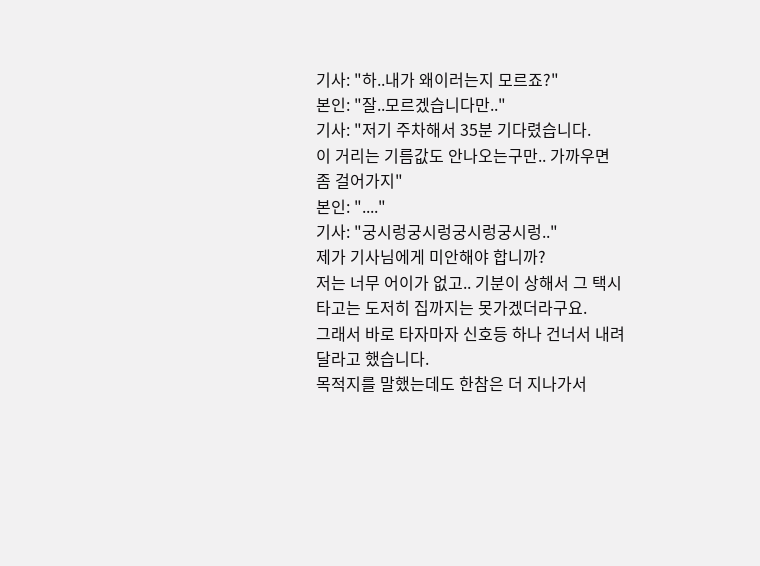기사: "하..내가 왜이러는지 모르죠?"
본인: "잘..모르겠습니다만.."
기사: "저기 주차해서 35분 기다렸습니다.
이 거리는 기름값도 안나오는구만.. 가까우면 좀 걸어가지"
본인: "...."
기사: "궁시렁궁시렁궁시렁궁시렁.."
제가 기사님에게 미안해야 합니까?
저는 너무 어이가 없고.. 기분이 상해서 그 택시 타고는 도저히 집까지는 못가겠더라구요.
그래서 바로 타자마자 신호등 하나 건너서 내려달라고 했습니다.
목적지를 말했는데도 한참은 더 지나가서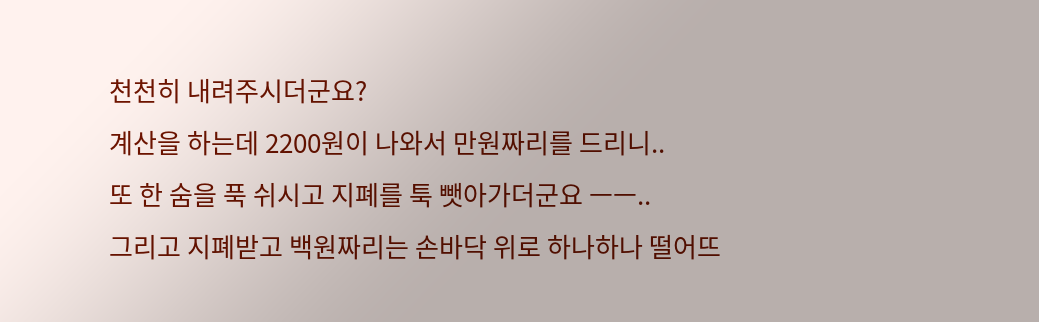천천히 내려주시더군요?
계산을 하는데 2200원이 나와서 만원짜리를 드리니..
또 한 숨을 푹 쉬시고 지폐를 툭 뺏아가더군요 ㅡㅡ..
그리고 지폐받고 백원짜리는 손바닥 위로 하나하나 떨어뜨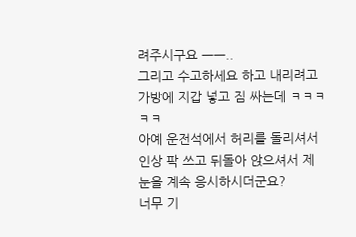려주시구요 ㅡㅡ..
그리고 수고하세요 하고 내리려고 가방에 지갑 넣고 짐 싸는데 ㅋㅋㅋㅋㅋ
아예 운전석에서 허리를 돌리셔서 인상 팍 쓰고 뒤돌아 앉으셔서 제 눈을 계속 응시하시더군요?
너무 기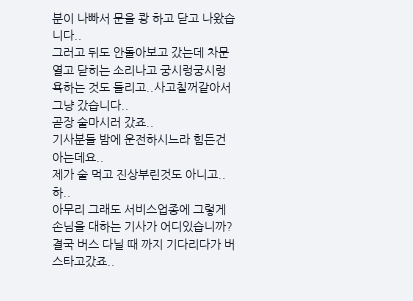분이 나빠서 문을 쾅 하고 닫고 나왔습니다..
그러고 뒤도 안돌아보고 갔는데 차문 열고 닫히는 소리나고 궁시렁궁시렁 욕하는 것도 들리고..사고칠꺼같아서 그냥 갔습니다..
곧장 술마시러 갔죠..
기사분들 밤에 운전하시느라 힘든건 아는데요..
제가 술 먹고 진상부린것도 아니고..하..
아무리 그래도 서비스업종에 그렇게 손님을 대하는 기사가 어디있습니까?
결국 버스 다닐 때 까지 기다리다가 버스타고갔죠..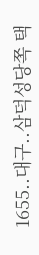1655..대구..삼덕성당쪽 택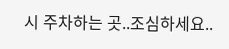시 주차하는 곳..조심하세요..